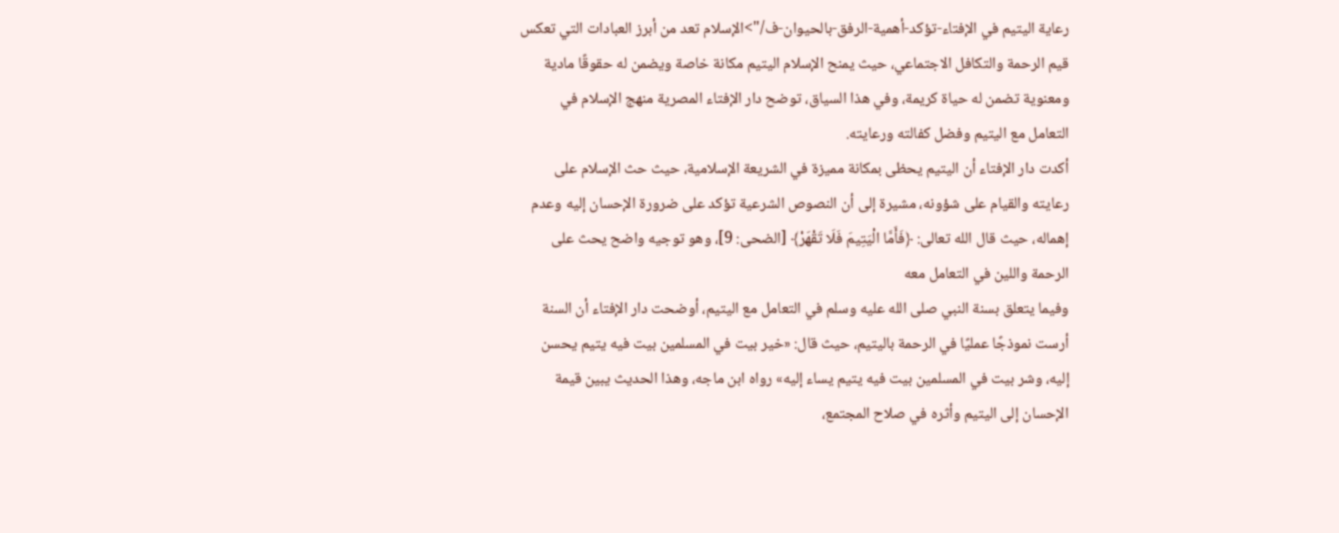رعاية اليتيم في الإفتاء-تؤكد-أهمية-الرفق-بالحيوان-ف/">الإسلام تعد من أبرز العبادات التي تعكس قيم الرحمة والتكافل الاجتماعي، حيث يمنح الإسلام اليتيم مكانة خاصة ويضمن له حقوقًا مادية ومعنوية تضمن له حياة كريمة، وفي هذا السياق، توضح دار الإفتاء المصرية منهج الإسلام في التعامل مع اليتيم وفضل كفالته ورعايته.
أكدت دار الإفتاء أن اليتيم يحظى بمكانة مميزة في الشريعة الإسلامية، حيث حث الإسلام على رعايته والقيام على شؤونه، مشيرة إلى أن النصوص الشرعية تؤكد على ضرورة الإحسان إليه وعدم إهماله، حيث قال الله تعالى: ﴿فَأَمَّا الْيَتِيمَ فَلَا تَقْهَرْ﴾ [الضحى: 9]، وهو توجيه واضح يحث على الرحمة واللين في التعامل معه
وفيما يتعلق بسنة النبي صلى الله عليه وسلم في التعامل مع اليتيم، أوضحت دار الإفتاء أن السنة أرست نموذجًا عمليًا في الرحمة باليتيم، حيث قال: «خير بيت في المسلمين بيت فيه يتيم يحسن إليه، وشر بيت في المسلمين بيت فيه يتيم يساء إليه» رواه ابن ماجه، وهذا الحديث يبين قيمة الإحسان إلى اليتيم وأثره في صلاح المجتمع،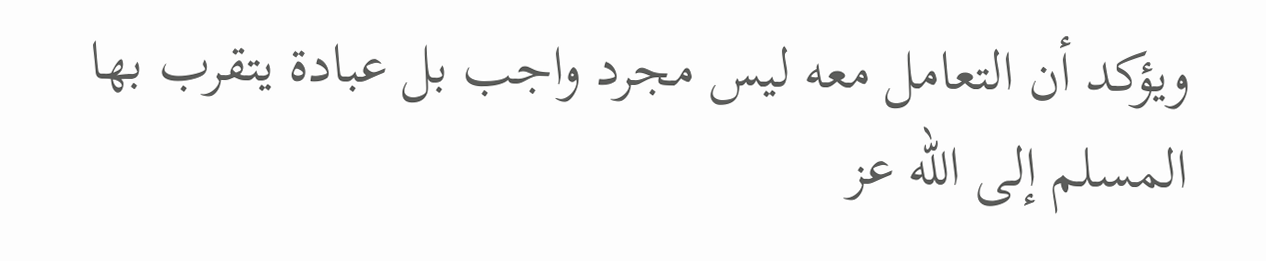ويؤكد أن التعامل معه ليس مجرد واجب بل عبادة يتقرب بها المسلم إلى الله عز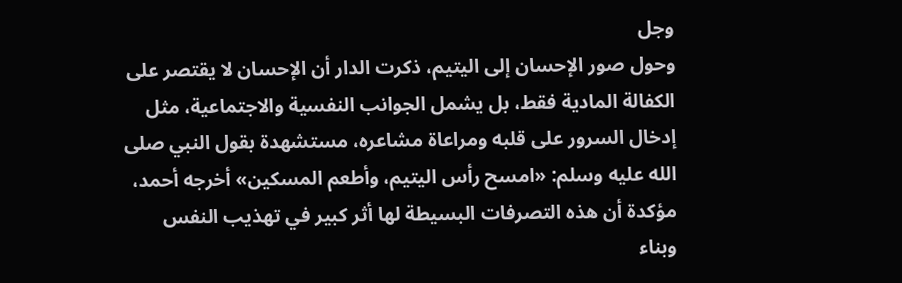وجل
وحول صور الإحسان إلى اليتيم، ذكرت الدار أن الإحسان لا يقتصر على الكفالة المادية فقط، بل يشمل الجوانب النفسية والاجتماعية، مثل إدخال السرور على قلبه ومراعاة مشاعره، مستشهدة بقول النبي صلى الله عليه وسلم: «امسح رأس اليتيم، وأطعم المسكين» أخرجه أحمد، مؤكدة أن هذه التصرفات البسيطة لها أثر كبير في تهذيب النفس وبناء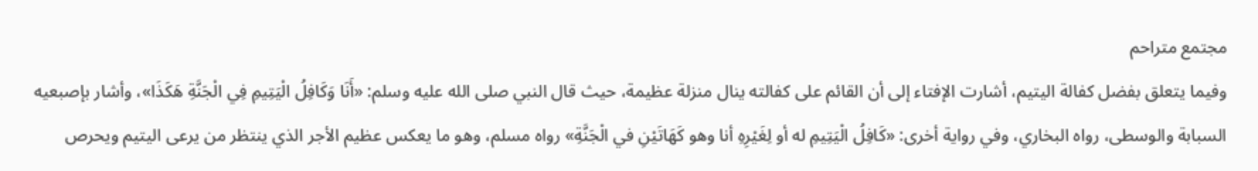مجتمع متراحم
وفيما يتعلق بفضل كفالة اليتيم، أشارت الإفتاء إلى أن القائم على كفالته ينال منزلة عظيمة، حيث قال النبي صلى الله عليه وسلم: «أَنَا وَكَافِلُ الْيَتِيمِ فِي الْجَنَّةِ هَكَذَا»، وأشار بإصبعيه السبابة والوسطى، رواه البخاري، وفي رواية أخرى: «كَافِلُ الْيَتِيمِ له أو لِغَيْرِهِ أنا وهو كَهَاتَيْنِ في الْجَنَّةِ» رواه مسلم، وهو ما يعكس عظيم الأجر الذي ينتظر من يرعى اليتيم ويحرص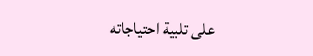على تلبية احتياجاته